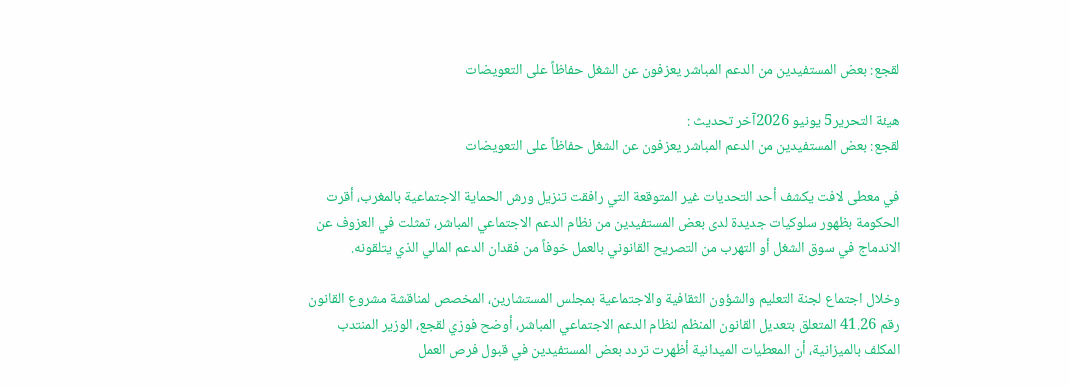لقجع: بعض المستفيدين من الدعم المباشر يعزفون عن الشغل حفاظاً على التعويضات

هيئة التحرير5 يونيو 2026آخر تحديث :
لقجع: بعض المستفيدين من الدعم المباشر يعزفون عن الشغل حفاظاً على التعويضات

في معطى لافت يكشف أحد التحديات غير المتوقعة التي رافقت تنزيل ورش الحماية الاجتماعية بالمغرب، أقرت الحكومة بظهور سلوكيات جديدة لدى بعض المستفيدين من نظام الدعم الاجتماعي المباشر، تمثلت في العزوف عن الاندماج في سوق الشغل أو التهرب من التصريح القانوني بالعمل خوفاً من فقدان الدعم المالي الذي يتلقونه.

وخلال اجتماع لجنة التعليم والشؤون الثقافية والاجتماعية بمجلس المستشارين، المخصص لمناقشة مشروع القانون رقم 41.26 المتعلق بتعديل القانون المنظم لنظام الدعم الاجتماعي المباشر، أوضح فوزي لقجع، الوزير المنتدب المكلف بالميزانية، أن المعطيات الميدانية أظهرت تردد بعض المستفيدين في قبول فرص العمل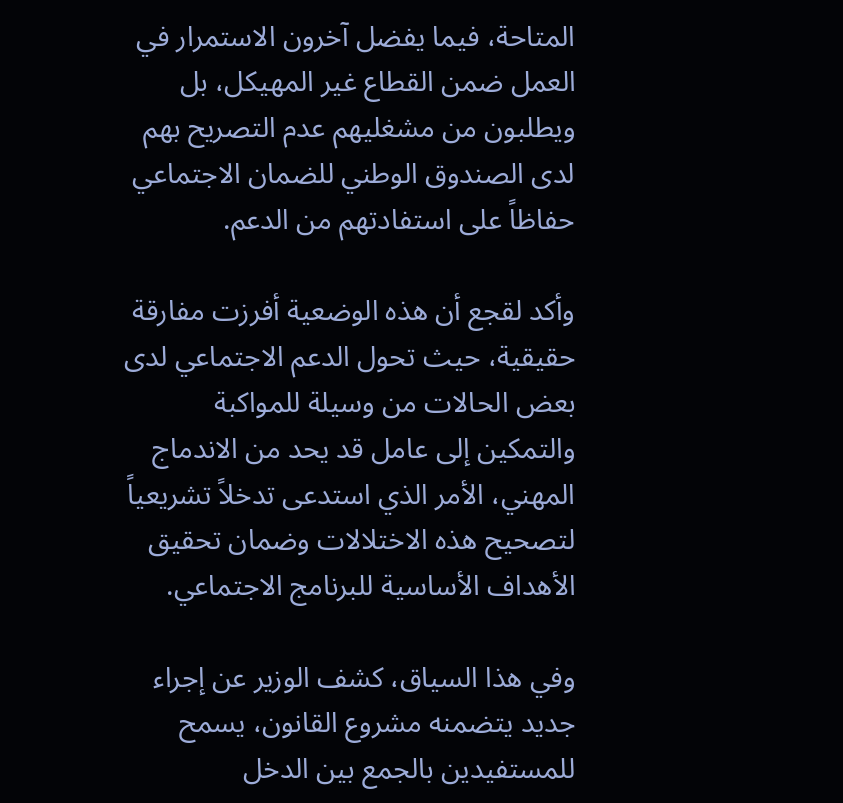المتاحة، فيما يفضل آخرون الاستمرار في العمل ضمن القطاع غير المهيكل، بل ويطلبون من مشغليهم عدم التصريح بهم لدى الصندوق الوطني للضمان الاجتماعي حفاظاً على استفادتهم من الدعم.

وأكد لقجع أن هذه الوضعية أفرزت مفارقة حقيقية، حيث تحول الدعم الاجتماعي لدى بعض الحالات من وسيلة للمواكبة والتمكين إلى عامل قد يحد من الاندماج المهني، الأمر الذي استدعى تدخلاً تشريعياً لتصحيح هذه الاختلالات وضمان تحقيق الأهداف الأساسية للبرنامج الاجتماعي.

وفي هذا السياق، كشف الوزير عن إجراء جديد يتضمنه مشروع القانون، يسمح للمستفيدين بالجمع بين الدخل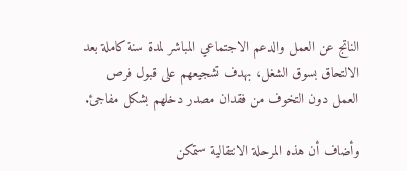الناتج عن العمل والدعم الاجتماعي المباشر لمدة سنة كاملة بعد الالتحاق بسوق الشغل، بهدف تشجيعهم على قبول فرص العمل دون التخوف من فقدان مصدر دخلهم بشكل مفاجئ.

وأضاف أن هذه المرحلة الانتقالية ستمكن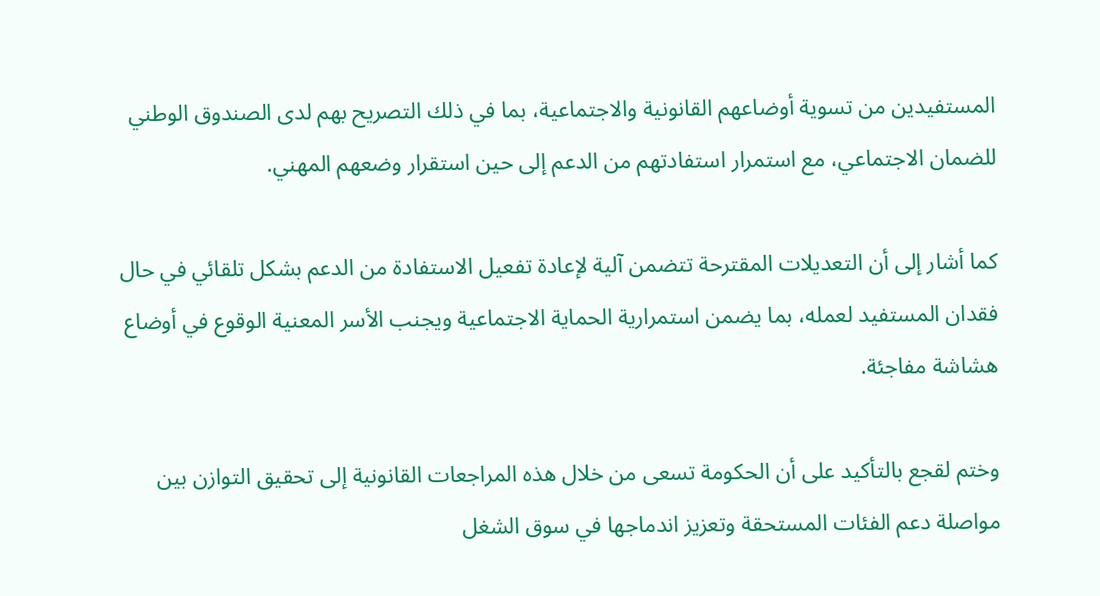المستفيدين من تسوية أوضاعهم القانونية والاجتماعية، بما في ذلك التصريح بهم لدى الصندوق الوطني للضمان الاجتماعي، مع استمرار استفادتهم من الدعم إلى حين استقرار وضعهم المهني.

كما أشار إلى أن التعديلات المقترحة تتضمن آلية لإعادة تفعيل الاستفادة من الدعم بشكل تلقائي في حال فقدان المستفيد لعمله، بما يضمن استمرارية الحماية الاجتماعية ويجنب الأسر المعنية الوقوع في أوضاع هشاشة مفاجئة.

وختم لقجع بالتأكيد على أن الحكومة تسعى من خلال هذه المراجعات القانونية إلى تحقيق التوازن بين مواصلة دعم الفئات المستحقة وتعزيز اندماجها في سوق الشغل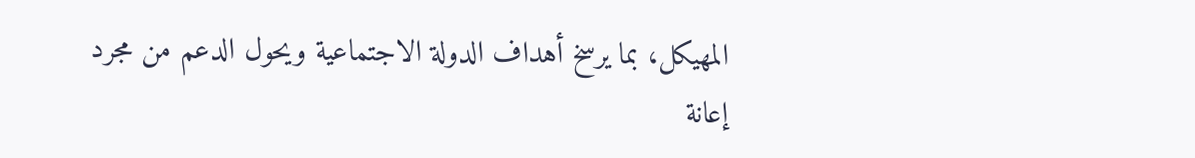المهيكل، بما يرسخ أهداف الدولة الاجتماعية ويحول الدعم من مجرد إعانة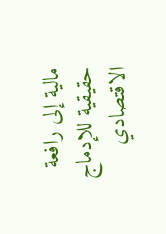مالية إلى رافعة حقيقية للإدماج الاقتصادي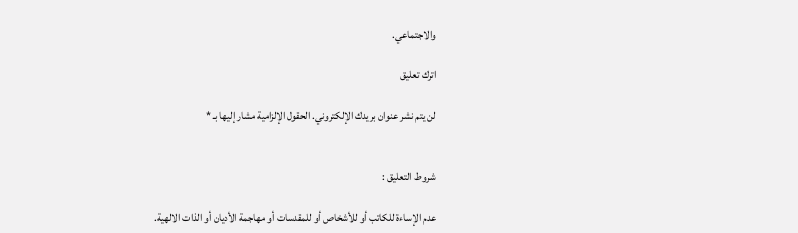والاجتماعي.

اترك تعليق

لن يتم نشر عنوان بريدك الإلكتروني. الحقول الإلزامية مشار إليها بـ *


شروط التعليق :

عدم الإساءة للكاتب أو للأشخاص أو للمقدسات أو مهاجمة الأديان أو الذات الالهية.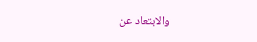والابتعاد عن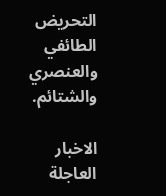التحريض الطائفي والعنصري والشتائم.

الاخبار العاجلة